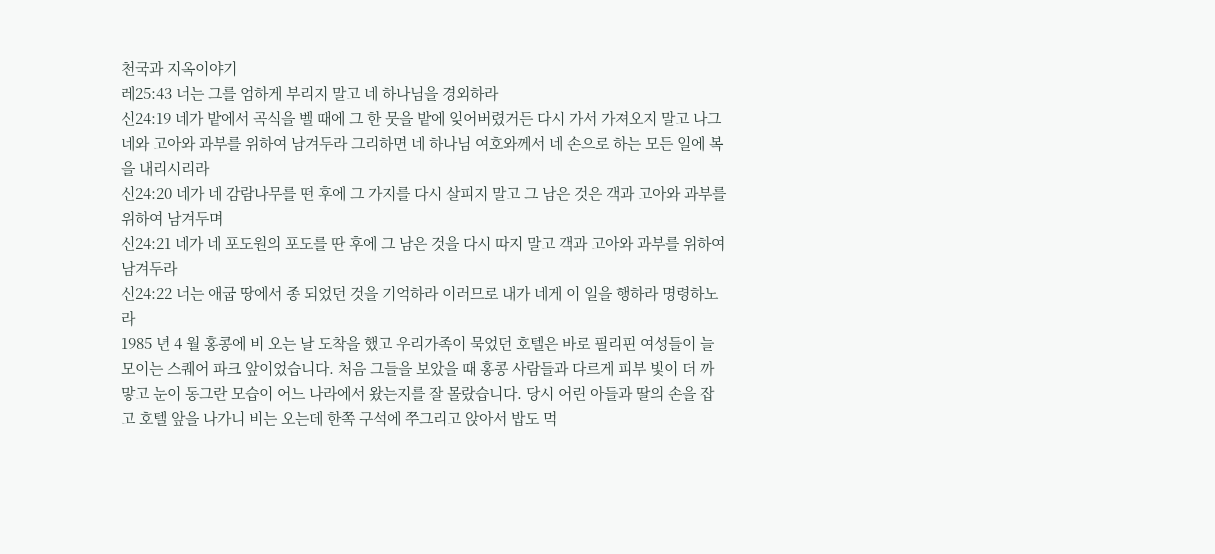천국과 지옥이야기
레25:43 너는 그를 엄하게 부리지 말고 네 하나님을 경외하라
신24:19 네가 밭에서 곡식을 벨 때에 그 한 뭇을 밭에 잊어버렸거든 다시 가서 가져오지 말고 나그네와 고아와 과부를 위하여 남겨두라 그리하면 네 하나님 여호와께서 네 손으로 하는 모든 일에 복을 내리시리라
신24:20 네가 네 감람나무를 떤 후에 그 가지를 다시 살피지 말고 그 남은 것은 객과 고아와 과부를 위하여 남겨두며
신24:21 네가 네 포도원의 포도를 딴 후에 그 남은 것을 다시 따지 말고 객과 고아와 과부를 위하여 남겨두라
신24:22 너는 애굽 땅에서 종 되었던 것을 기억하라 이러므로 내가 네게 이 일을 행하라 명령하노라
1985 년 4 월 홍콩에 비 오는 날 도착을 했고 우리가족이 묵었던 호텔은 바로 필리핀 여성들이 늘 모이는 스퀘어 파크 앞이었습니다. 처음 그들을 보았을 때 홍콩 사람들과 다르게 피부 빛이 더 까맣고 눈이 동그란 모습이 어느 나라에서 왔는지를 잘 몰랐습니다. 당시 어린 아들과 딸의 손을 잡고 호텔 앞을 나가니 비는 오는데 한쪽 구석에 쭈그리고 앉아서 밥도 먹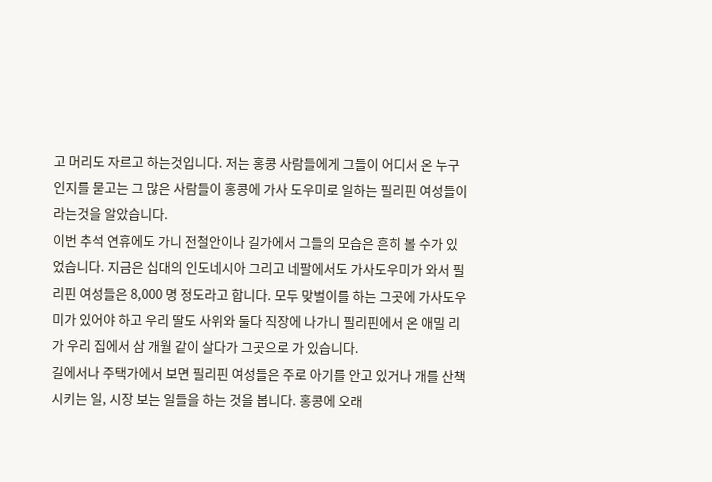고 머리도 자르고 하는것입니다. 저는 홍콩 사람들에게 그들이 어디서 온 누구인지를 묻고는 그 많은 사람들이 홍콩에 가사 도우미로 일하는 필리핀 여성들이라는것을 알았습니다.
이번 추석 연휴에도 가니 전철안이나 길가에서 그들의 모습은 흔히 볼 수가 있었습니다. 지금은 십대의 인도네시아 그리고 네팔에서도 가사도우미가 와서 필리핀 여성들은 8,000 명 정도라고 합니다. 모두 맞벌이를 하는 그곳에 가사도우미가 있어야 하고 우리 딸도 사위와 둘다 직장에 나가니 필리핀에서 온 애밀 리가 우리 집에서 삼 개월 같이 살다가 그곳으로 가 있습니다.
길에서나 주택가에서 보면 필리핀 여성들은 주로 아기를 안고 있거나 개를 산책시키는 일, 시장 보는 일들을 하는 것을 봅니다. 홍콩에 오래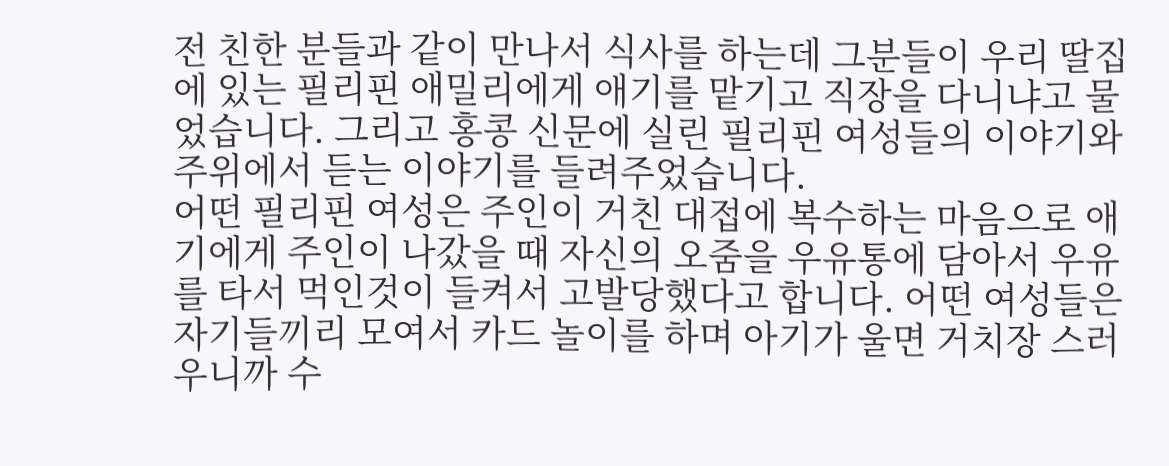전 친한 분들과 같이 만나서 식사를 하는데 그분들이 우리 딸집에 있는 필리핀 애밀리에게 애기를 맡기고 직장을 다니냐고 물었습니다. 그리고 홍콩 신문에 실린 필리핀 여성들의 이야기와 주위에서 듣는 이야기를 들려주었습니다.
어떤 필리핀 여성은 주인이 거친 대접에 복수하는 마음으로 애기에게 주인이 나갔을 때 자신의 오줌을 우유통에 담아서 우유를 타서 먹인것이 들켜서 고발당했다고 합니다. 어떤 여성들은 자기들끼리 모여서 카드 놀이를 하며 아기가 울면 거치장 스러우니까 수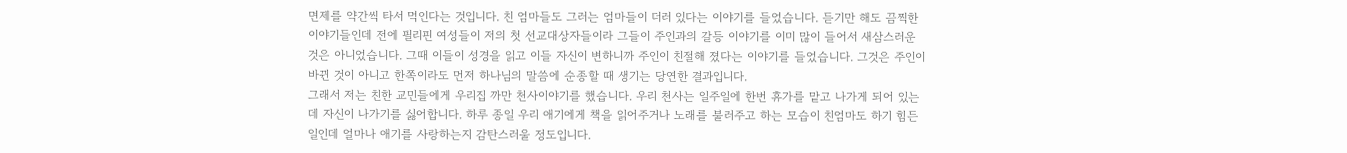면제를 약간씩 타서 먹인다는 것입니다. 친 엄마들도 그러는 엄마들이 더러 있다는 이야기를 들었습니다. 듣기만 해도 끔찍한 이야기들인데 전에 필리핀 여성들이 저의 첫 선교대상자들이라 그들이 주인과의 갈등 이야기를 이미 많이 들어서 새삼스러운 것은 아니었습니다. 그때 이들이 성경을 읽고 이들 자신이 변하니까 주인이 친절해 졌다는 이야기를 들었습니다. 그것은 주인이 바뀐 것이 아니고 한쪽이라도 먼저 하나님의 말씀에 순종할 때 생기는 당연한 결과입니다.
그래서 저는 친한 교민들에게 우리집 까만 천사이야기를 했습니다. 우리 천사는 일주일에 한번 휴가를 맡고 나가게 되어 있는데 자신이 나가기를 싫어합니다. 하루 종일 우리 애기에게 책을 읽어주거나 노래를 불러주고 하는 모습이 친엄마도 하기 힘든 일인데 얼마나 애기를 사랑하는지 감탄스러울 정도입니다.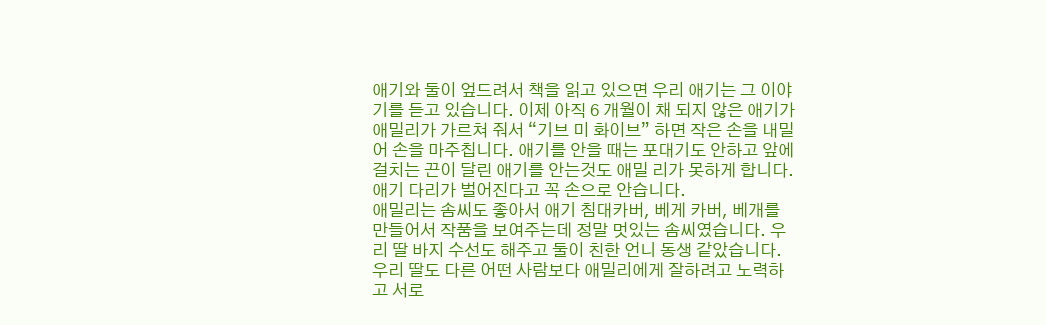애기와 둘이 엎드려서 책을 읽고 있으면 우리 애기는 그 이야기를 듣고 있습니다. 이제 아직 6 개월이 채 되지 않은 애기가 애밀리가 가르쳐 줘서 “기브 미 화이브” 하면 작은 손을 내밀어 손을 마주칩니다. 애기를 안을 때는 포대기도 안하고 앞에 걸치는 끈이 달린 애기를 안는것도 애밀 리가 못하게 합니다. 애기 다리가 벌어진다고 꼭 손으로 안습니다.
애밀리는 솜씨도 좋아서 애기 침대카버, 베게 카버, 베개를 만들어서 작품을 보여주는데 정말 멋있는 솜씨였습니다. 우리 딸 바지 수선도 해주고 둘이 친한 언니 동생 같았습니다. 우리 딸도 다른 어떤 사람보다 애밀리에게 잘하려고 노력하고 서로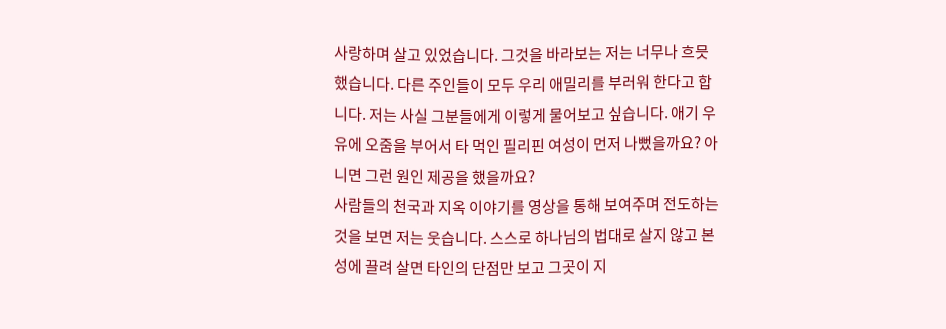사랑하며 살고 있었습니다. 그것을 바라보는 저는 너무나 흐믓했습니다. 다른 주인들이 모두 우리 애밀리를 부러워 한다고 합니다. 저는 사실 그분들에게 이렇게 물어보고 싶습니다. 애기 우유에 오줌을 부어서 타 먹인 필리핀 여성이 먼저 나뻤을까요? 아니면 그런 원인 제공을 했을까요?
사람들의 천국과 지옥 이야기를 영상을 통해 보여주며 전도하는 것을 보면 저는 웃습니다. 스스로 하나님의 법대로 살지 않고 본성에 끌려 살면 타인의 단점만 보고 그곳이 지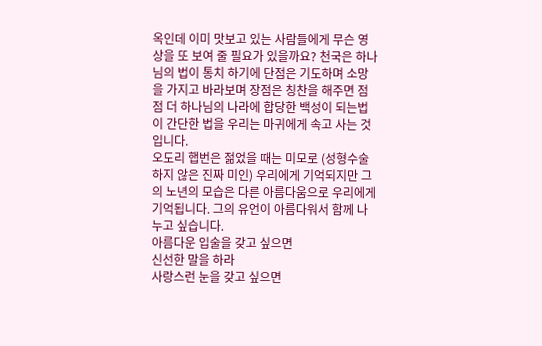옥인데 이미 맛보고 있는 사람들에게 무슨 영상을 또 보여 줄 필요가 있을까요? 천국은 하나님의 법이 통치 하기에 단점은 기도하며 소망을 가지고 바라보며 장점은 칭찬을 해주면 점점 더 하나님의 나라에 합당한 백성이 되는법 이 간단한 법을 우리는 마귀에게 속고 사는 것입니다.
오도리 햅번은 젊었을 때는 미모로 (성형수술하지 않은 진짜 미인) 우리에게 기억되지만 그의 노년의 모습은 다른 아름다움으로 우리에게 기억됩니다. 그의 유언이 아름다워서 함께 나누고 싶습니다.
아름다운 입술을 갖고 싶으면
신선한 말을 하라
사랑스런 눈을 갖고 싶으면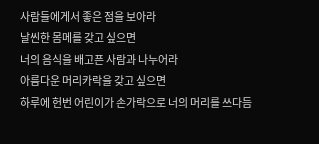사람들에게서 좋은 점을 보아라
날씬한 몸메를 갖고 싶으면
너의 음식을 배고픈 사람과 나누어라
아름다운 머리카락을 갖고 싶으면
하루에 헌번 어린이가 손가락으로 너의 머리를 쓰다듬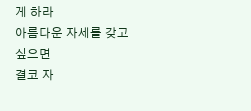게 하라
아름다운 자세를 갖고 싶으면
결코 자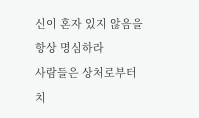신이 혼자 있지 않음을 항상 명심하라
사람들은 상처로부터 치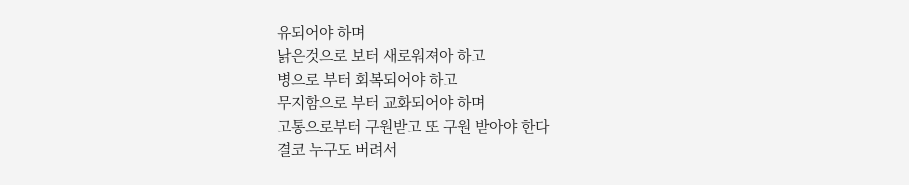유되어야 하며
낡은것으로 보터 새로워져아 하고
병으로 부터 회복되어야 하고
무지함으로 부터 교화되어야 하며
고통으로부터 구원받고 또 구원 받아야 한다
결코 누구도 버려서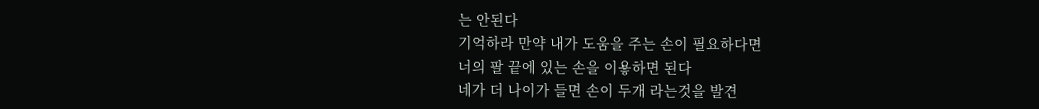는 안된다
기억하라 만약 내가 도움을 주는 손이 필요하다면
너의 팔 끝에 있는 손을 이욯하면 된다
네가 더 나이가 들면 손이 두개 라는것을 발견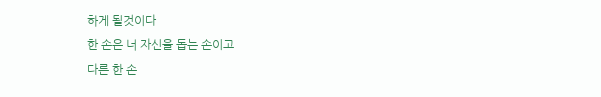하게 될것이다
한 손은 너 자신을 돕는 손이고
다른 한 손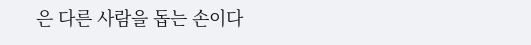은 다른 사람을 돕는 손이다